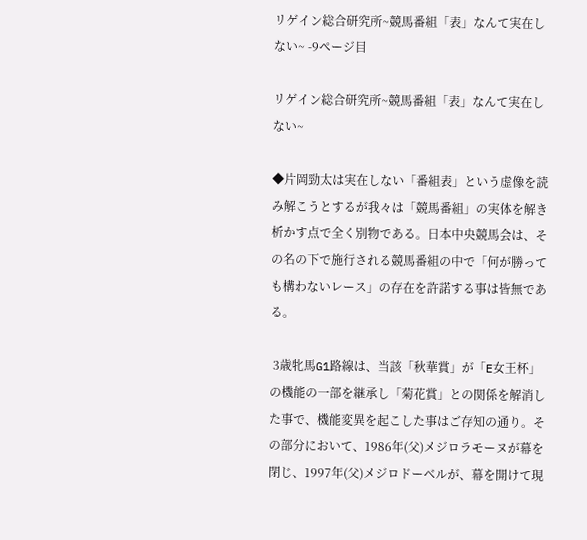リゲイン総合研究所~競馬番組「表」なんて実在しない~ -9ページ目

リゲイン総合研究所~競馬番組「表」なんて実在しない~

◆片岡勁太は実在しない「番組表」という虚像を読み解こうとするが我々は「競馬番組」の実体を解き析かす点で全く別物である。日本中央競馬会は、その名の下で施行される競馬番組の中で「何が勝っても構わないレース」の存在を許諾する事は皆無である。

 3歳牝馬G1路線は、当該「秋華賞」が「E女王杯」の機能の一部を継承し「菊花賞」との関係を解消した事で、機能変異を起こした事はご存知の通り。その部分において、1986年(父)メジロラモーヌが幕を閉じ、1997年(父)メジロドーベルが、幕を開けて現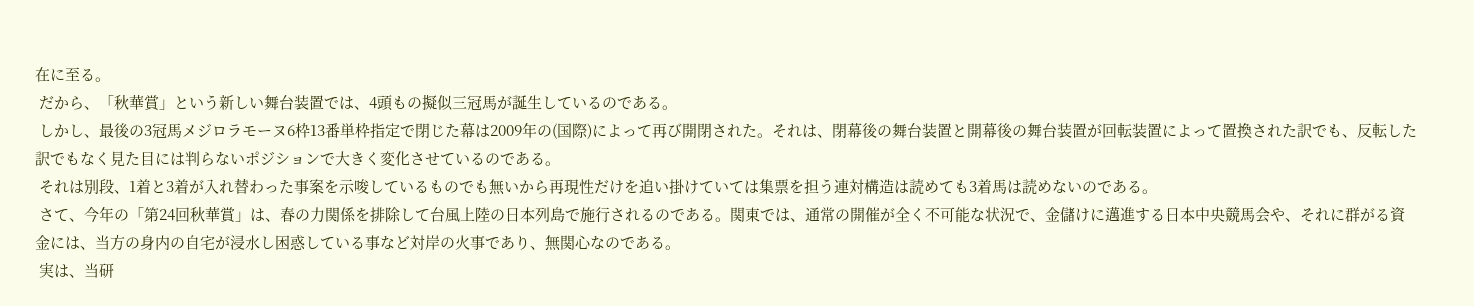在に至る。
 だから、「秋華賞」という新しい舞台装置では、4頭もの擬似三冠馬が誕生しているのである。
 しかし、最後の3冠馬メジロラモーヌ6枠13番単枠指定で閉じた幕は2009年の(国際)によって再び開閉された。それは、閉幕後の舞台装置と開幕後の舞台装置が回転装置によって置換された訳でも、反転した訳でもなく見た目には判らないポジションで大きく変化させているのである。
 それは別段、1着と3着が入れ替わった事案を示唆しているものでも無いから再現性だけを追い掛けていては集票を担う連対構造は読めても3着馬は読めないのである。
 さて、今年の「第24回秋華賞」は、春の力関係を排除して台風上陸の日本列島で施行されるのである。関東では、通常の開催が全く不可能な状況で、金儲けに邁進する日本中央競馬会や、それに群がる資金には、当方の身内の自宅が浸水し困惑している事など対岸の火事であり、無関心なのである。
 実は、当研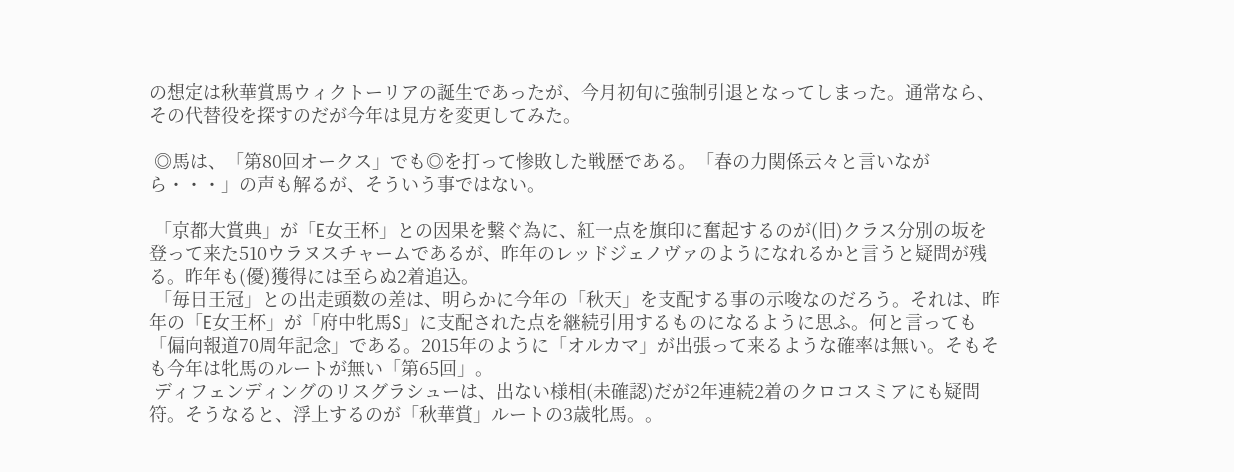の想定は秋華賞馬ウィクトーリアの誕生であったが、今月初旬に強制引退となってしまった。通常なら、その代替役を探すのだが今年は見方を変更してみた。

 ◎馬は、「第80回オークス」でも◎を打って惨敗した戦歴である。「春の力関係云々と言いながら・・・」の声も解るが、そういう事ではない。

 「京都大賞典」が「E女王杯」との因果を繋ぐ為に、紅一点を旗印に奮起するのが(旧)クラス分別の坂を登って来た510ウラヌスチャームであるが、昨年のレッドジェノヴァのようになれるかと言うと疑問が残る。昨年も(優)獲得には至らぬ2着追込。
 「毎日王冠」との出走頭数の差は、明らかに今年の「秋天」を支配する事の示唆なのだろう。それは、昨年の「E女王杯」が「府中牝馬S」に支配された点を継続引用するものになるように思ふ。何と言っても「偏向報道70周年記念」である。2015年のように「オルカマ」が出張って来るような確率は無い。そもそも今年は牝馬のルートが無い「第65回」。
 ディフェンディングのリスグラシューは、出ない様相(未確認)だが2年連続2着のクロコスミアにも疑問符。そうなると、浮上するのが「秋華賞」ルートの3歳牝馬。。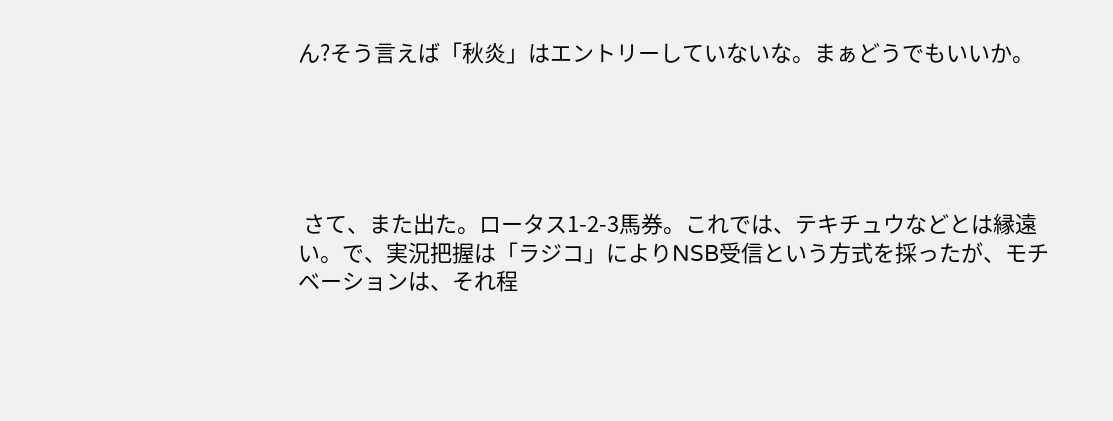ん?そう言えば「秋炎」はエントリーしていないな。まぁどうでもいいか。





 さて、また出た。ロータス1-2-3馬券。これでは、テキチュウなどとは縁遠い。で、実況把握は「ラジコ」によりNSB受信という方式を採ったが、モチベーションは、それ程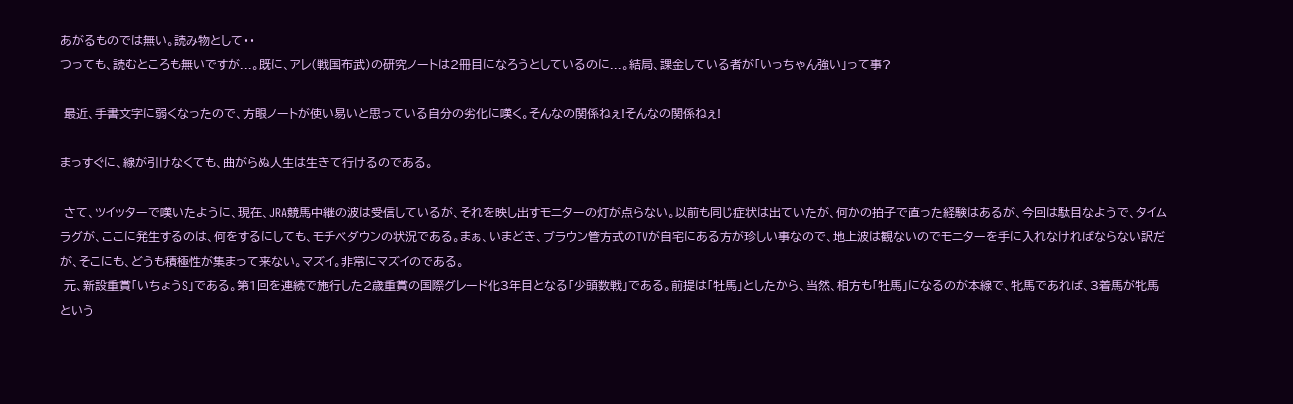あがるものでは無い。読み物として・・
つっても、読むところも無いですが...。既に、アレ(戦国布武)の研究ノートは2冊目になろうとしているのに...。結局、課金している者が「いっちゃん強い」って事?

 最近、手書文字に弱くなったので、方眼ノートが使い易いと思っている自分の劣化に嘆く。そんなの関係ねぇ!そんなの関係ねぇ!

まっすぐに、線が引けなくても、曲がらぬ人生は生きて行けるのである。

 さて、ツイッターで嘆いたように、現在、JRA競馬中継の波は受信しているが、それを映し出すモニターの灯が点らない。以前も同じ症状は出ていたが、何かの拍子で直った経験はあるが、今回は駄目なようで、タイムラグが、ここに発生するのは、何をするにしても、モチベダウンの状況である。まぁ、いまどき、ブラウン管方式のTVが自宅にある方が珍しい事なので、地上波は観ないのでモニターを手に入れなければならない訳だが、そこにも、どうも積極性が集まって来ない。マズイ。非常にマズイのである。
 元、新設重賞「いちょうS」である。第1回を連続で施行した2歳重賞の国際グレード化3年目となる「少頭数戦」である。前提は「牡馬」としたから、当然、相方も「牡馬」になるのが本線で、牝馬であれば、3着馬が牝馬という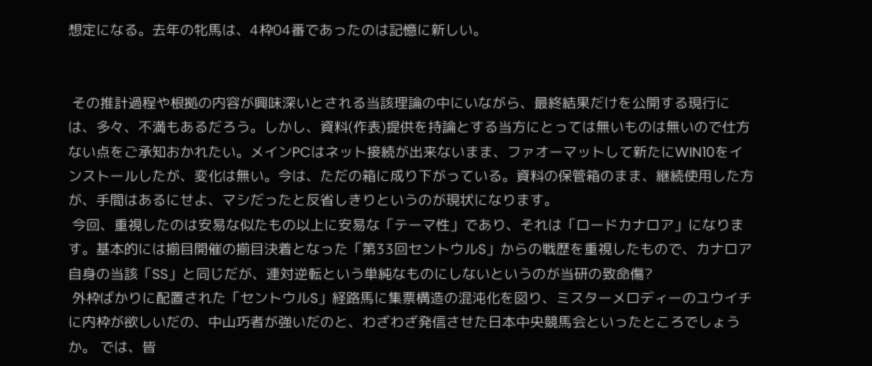想定になる。去年の牝馬は、4枠04番であったのは記憶に新しい。


 その推計過程や根拠の内容が興味深いとされる当該理論の中にいながら、最終結果だけを公開する現行には、多々、不満もあるだろう。しかし、資料(作表)提供を持論とする当方にとっては無いものは無いので仕方ない点をご承知おかれたい。メインPCはネット接続が出来ないまま、ファオーマットして新たにWIN10をインストールしたが、変化は無い。今は、ただの箱に成り下がっている。資料の保管箱のまま、継続使用した方が、手間はあるにせよ、マシだったと反省しきりというのが現状になります。
 今回、重視したのは安易な似たもの以上に安易な「テーマ性」であり、それは「ロードカナロア」になります。基本的には揃目開催の揃目決着となった「第33回セントウルS」からの戦歴を重視したもので、カナロア自身の当該「SS」と同じだが、連対逆転という単純なものにしないというのが当研の致命傷?
 外枠ばかりに配置された「セントウルS」経路馬に集票構造の混沌化を図り、ミスターメロディーのユウイチに内枠が欲しいだの、中山巧者が強いだのと、わざわざ発信させた日本中央競馬会といったところでしょうか。 では、皆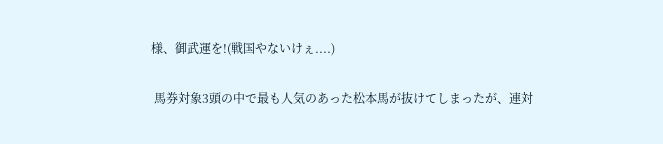様、御武運を!(戦国やないけぇ....)

 馬券対象3頭の中で最も人気のあった松本馬が抜けてしまったが、連対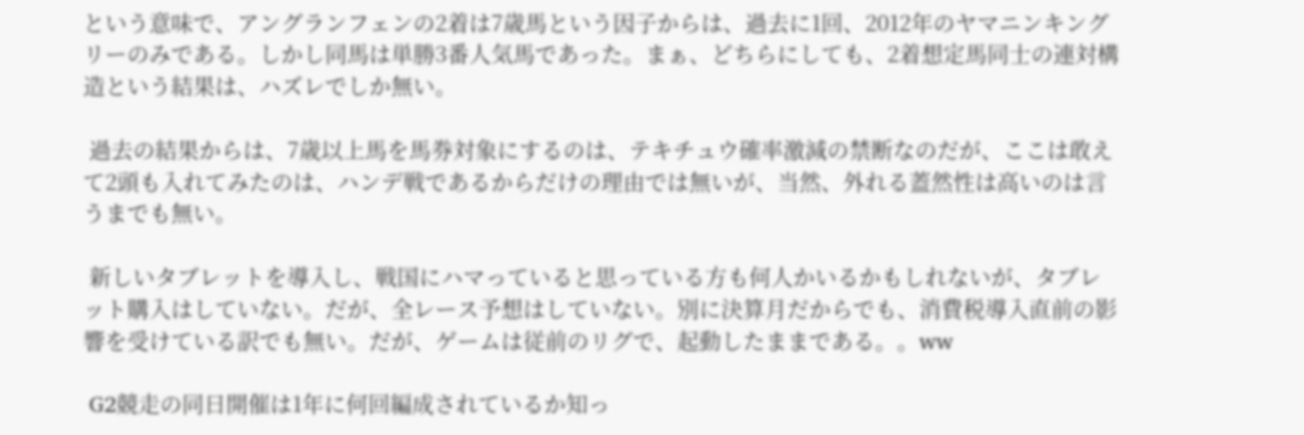という意味で、アングランフェンの2着は7歳馬という因子からは、過去に1回、2012年のヤマニンキングリーのみである。しかし同馬は単勝3番人気馬であった。まぁ、どちらにしても、2着想定馬同士の連対構造という結果は、ハズレでしか無い。

 過去の結果からは、7歳以上馬を馬券対象にするのは、テキチュウ確率激減の禁断なのだが、ここは敢えて2頭も入れてみたのは、ハンデ戦であるからだけの理由では無いが、当然、外れる蓋然性は高いのは言うまでも無い。

 新しいタブレットを導入し、戦国にハマっていると思っている方も何人かいるかもしれないが、タブレット購入はしていない。だが、全レース予想はしていない。別に決算月だからでも、消費税導入直前の影響を受けている訳でも無い。だが、ゲームは従前のリグで、起動したままである。。ww

 G2競走の同日開催は1年に何回編成されているか知っ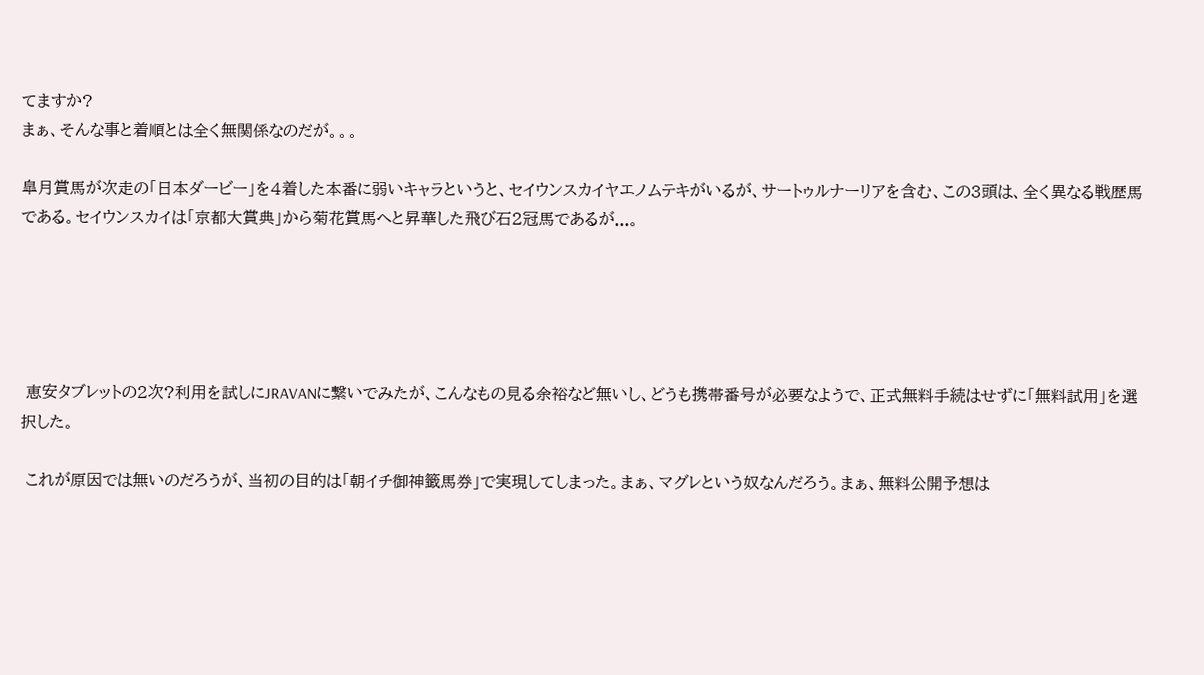てますか?
まぁ、そんな事と着順とは全く無関係なのだが。。。

皐月賞馬が次走の「日本ダービー」を4着した本番に弱いキャラというと、セイウンスカイヤエノムテキがいるが、サートゥルナーリアを含む、この3頭は、全く異なる戦歴馬である。セイウンスカイは「京都大賞典」から菊花賞馬へと昇華した飛び石2冠馬であるが...。





 恵安タブレットの2次?利用を試しにJRAVANに繋いでみたが、こんなもの見る余裕など無いし、どうも携帯番号が必要なようで、正式無料手続はせずに「無料試用」を選択した。

 これが原因では無いのだろうが、当初の目的は「朝イチ御神籤馬券」で実現してしまった。まぁ、マグレという奴なんだろう。まぁ、無料公開予想は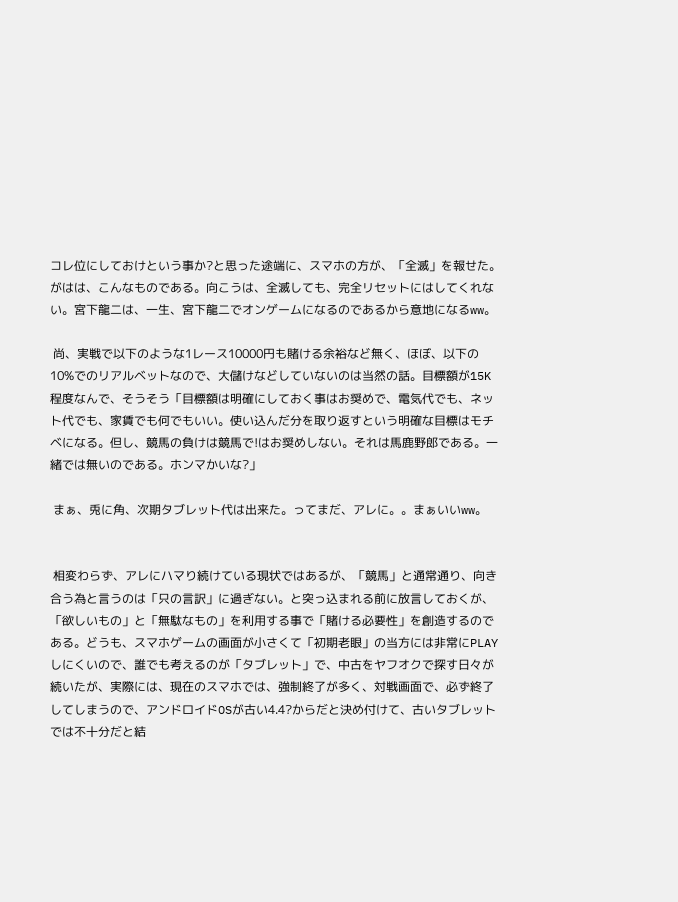コレ位にしておけという事か?と思った途端に、スマホの方が、「全滅」を報せた。がはは、こんなものである。向こうは、全滅しても、完全リセットにはしてくれない。宮下龍二は、一生、宮下龍二でオンゲームになるのであるから意地になるww。

 尚、実戦で以下のような1レース10000円も賭ける余裕など無く、ほぼ、以下の10%でのリアルベットなので、大儲けなどしていないのは当然の話。目標額が15K程度なんで、そうそう「目標額は明確にしておく事はお奨めで、電気代でも、ネット代でも、家賃でも何でもいい。使い込んだ分を取り返すという明確な目標はモチベになる。但し、競馬の負けは競馬で!はお奨めしない。それは馬鹿野郎である。一緒では無いのである。ホンマかいな?」

 まぁ、兎に角、次期タブレット代は出来た。ってまだ、アレに。。まぁいいww。


 相変わらず、アレにハマり続けている現状ではあるが、「競馬」と通常通り、向き合う為と言うのは「只の言訳」に過ぎない。と突っ込まれる前に放言しておくが、「欲しいもの」と「無駄なもの」を利用する事で「賭ける必要性」を創造するのである。どうも、スマホゲームの画面が小さくて「初期老眼」の当方には非常にPLAYしにくいので、誰でも考えるのが「タブレット」で、中古をヤフオクで探す日々が続いたが、実際には、現在のスマホでは、強制終了が多く、対戦画面で、必ず終了してしまうので、アンドロイドOSが古い4.4?からだと決め付けて、古いタブレットでは不十分だと結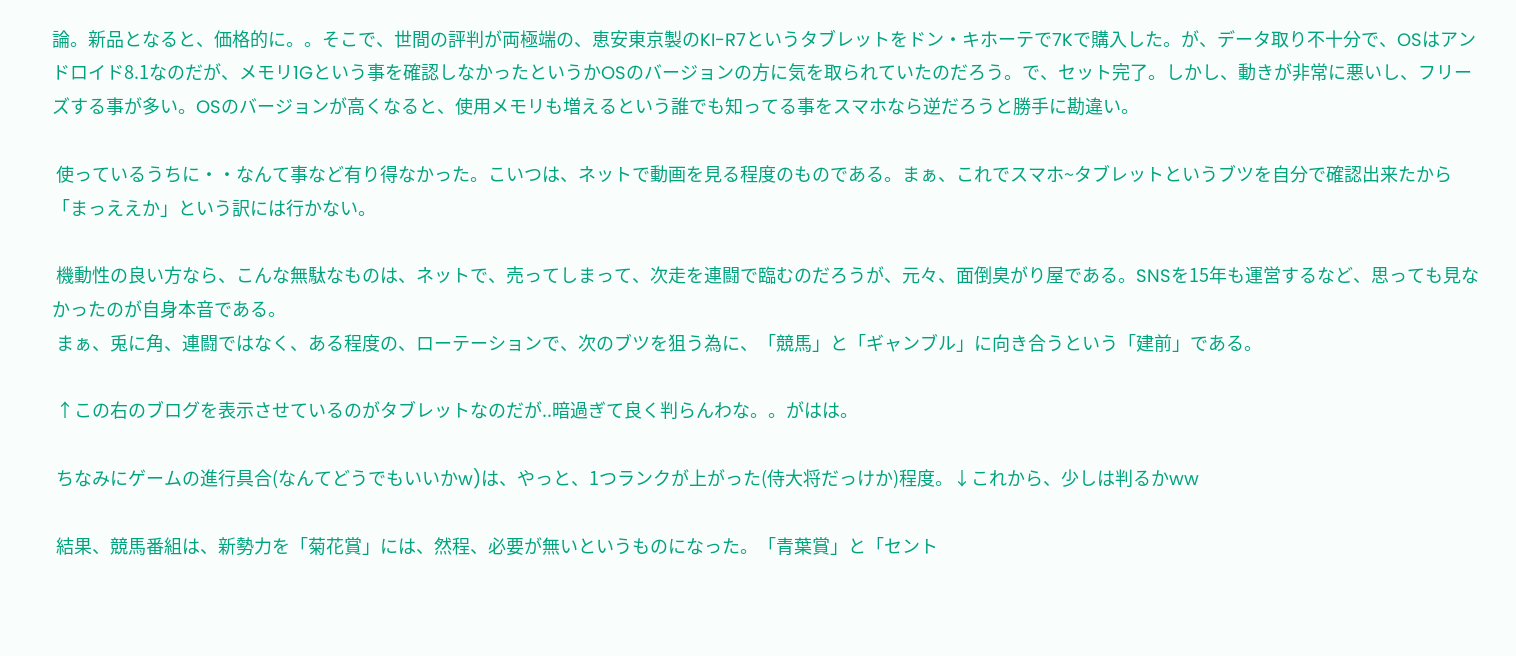論。新品となると、価格的に。。そこで、世間の評判が両極端の、恵安東京製のKI-R7というタブレットをドン・キホーテで7Kで購入した。が、データ取り不十分で、OSはアンドロイド8.1なのだが、メモリ1Gという事を確認しなかったというかOSのバージョンの方に気を取られていたのだろう。で、セット完了。しかし、動きが非常に悪いし、フリーズする事が多い。OSのバージョンが高くなると、使用メモリも増えるという誰でも知ってる事をスマホなら逆だろうと勝手に勘違い。

 使っているうちに・・なんて事など有り得なかった。こいつは、ネットで動画を見る程度のものである。まぁ、これでスマホ~タブレットというブツを自分で確認出来たから「まっええか」という訳には行かない。

 機動性の良い方なら、こんな無駄なものは、ネットで、売ってしまって、次走を連闘で臨むのだろうが、元々、面倒臭がり屋である。SNSを15年も運営するなど、思っても見なかったのが自身本音である。
 まぁ、兎に角、連闘ではなく、ある程度の、ローテーションで、次のブツを狙う為に、「競馬」と「ギャンブル」に向き合うという「建前」である。

 ↑この右のブログを表示させているのがタブレットなのだが..暗過ぎて良く判らんわな。。がはは。

 ちなみにゲームの進行具合(なんてどうでもいいかw)は、やっと、1つランクが上がった(侍大将だっけか)程度。↓これから、少しは判るかww

 結果、競馬番組は、新勢力を「菊花賞」には、然程、必要が無いというものになった。「青葉賞」と「セント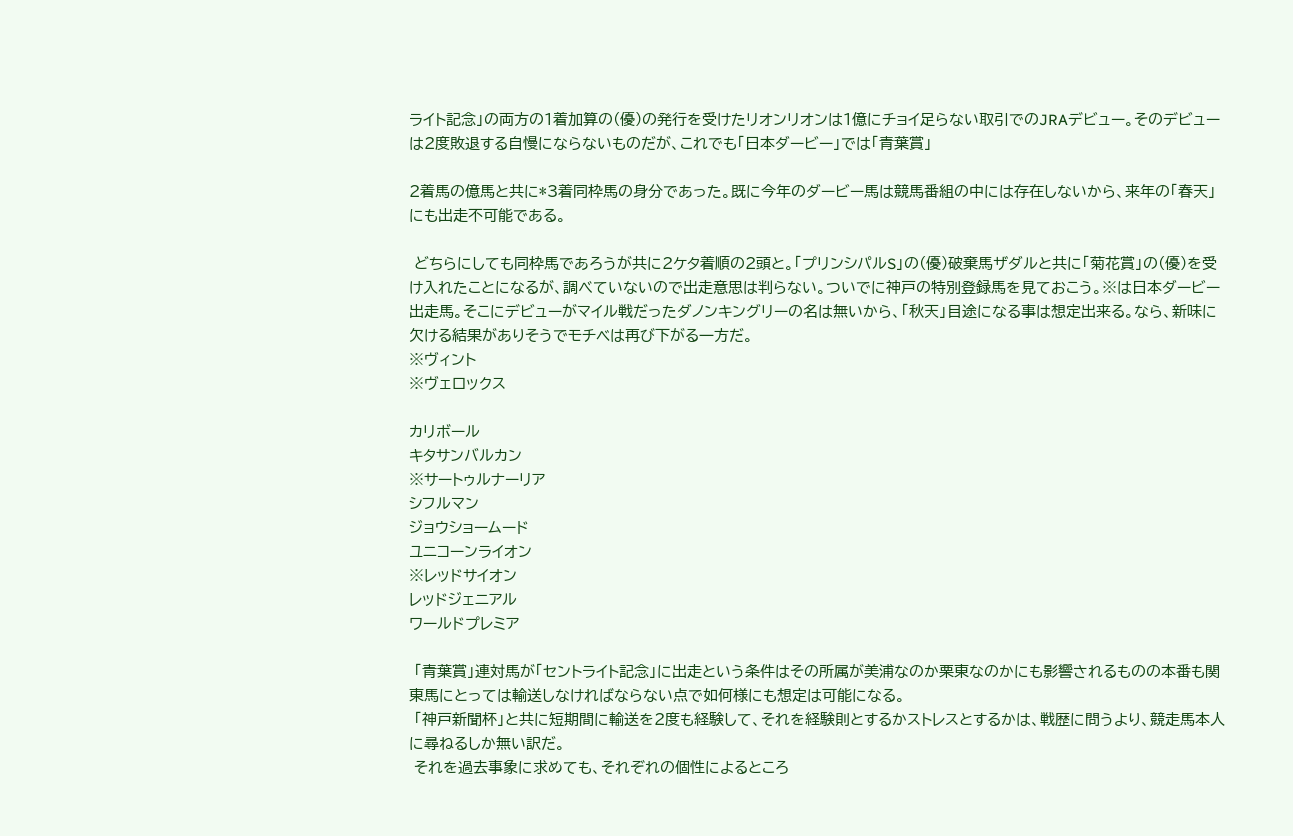ライト記念」の両方の1着加算の(優)の発行を受けたリオンリオンは1億にチョイ足らない取引でのJRAデビュー。そのデビューは2度敗退する自慢にならないものだが、これでも「日本ダービー」では「青葉賞」

2着馬の億馬と共に*3着同枠馬の身分であった。既に今年のダービー馬は競馬番組の中には存在しないから、来年の「春天」にも出走不可能である。

 どちらにしても同枠馬であろうが共に2ケタ着順の2頭と。「プリンシパルS」の(優)破棄馬ザダルと共に「菊花賞」の(優)を受け入れたことになるが、調べていないので出走意思は判らない。ついでに神戸の特別登録馬を見ておこう。※は日本ダービー出走馬。そこにデビューがマイル戦だったダノンキングリーの名は無いから、「秋天」目途になる事は想定出来る。なら、新味に欠ける結果がありそうでモチベは再び下がる一方だ。
※ヴィント
※ヴェロックス

カリボール
キタサンバルカン
※サートゥルナーリア
シフルマン
ジョウショームード
ユニコーンライオン
※レッドサイオン
レッドジェニアル
ワールドプレミア

 「青葉賞」連対馬が「セントライト記念」に出走という条件はその所属が美浦なのか栗東なのかにも影響されるものの本番も関東馬にとっては輸送しなければならない点で如何様にも想定は可能になる。
 「神戸新聞杯」と共に短期間に輸送を2度も経験して、それを経験則とするかストレスとするかは、戦歴に問うより、競走馬本人に尋ねるしか無い訳だ。
 それを過去事象に求めても、それぞれの個性によるところ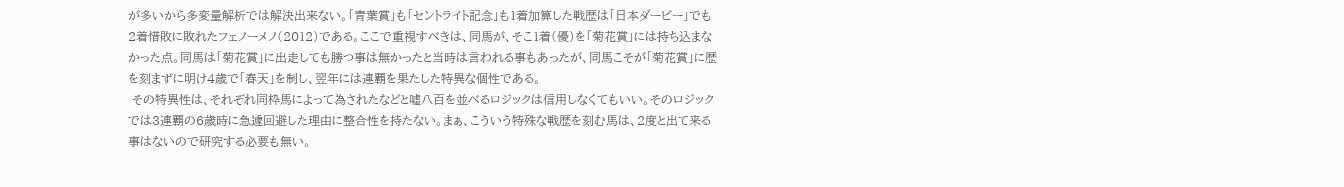が多いから多変量解析では解決出来ない。「青葉賞」も「セントライト記念」も1着加算した戦歴は「日本ダービー」でも2着惜敗に敗れたフェノーメノ(2012)である。ここで重視すべきは、同馬が、そこ1着(優)を「菊花賞」には持ち込まなかった点。同馬は「菊花賞」に出走しても勝つ事は無かったと当時は言われる事もあったが、同馬こそが「菊花賞」に歴を刻まずに明け4歳で「春天」を制し、翌年には連覇を果たした特異な個性である。
 その特異性は、それぞれ同枠馬によって為されたなどと嘘八百を並べるロジックは信用しなくてもいい。そのロジックでは3連覇の6歳時に急遽回避した理由に整合性を持たない。まぁ、こういう特殊な戦歴を刻む馬は、2度と出て来る事はないので研究する必要も無い。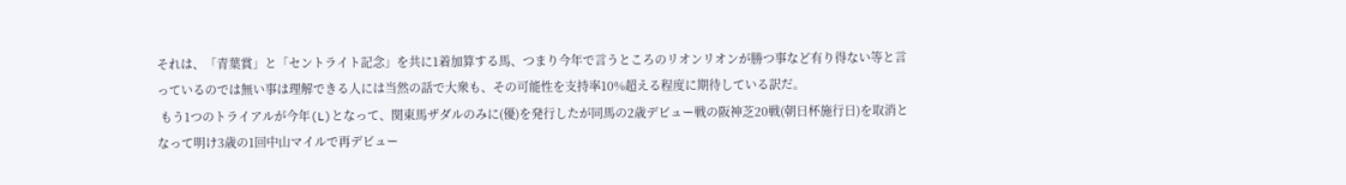それは、「青葉賞」と「セントライト記念」を共に1着加算する馬、つまり今年で言うところのリオンリオンが勝つ事など有り得ない等と言っているのでは無い事は理解できる人には当然の話で大衆も、その可能性を支持率10%超える程度に期待している訳だ。
 もう1つのトライアルが今年(L)となって、関東馬ザダルのみに(優)を発行したが同馬の2歳デビュー戦の阪神芝20戦(朝日杯施行日)を取消となって明け3歳の1回中山マイルで再デビュー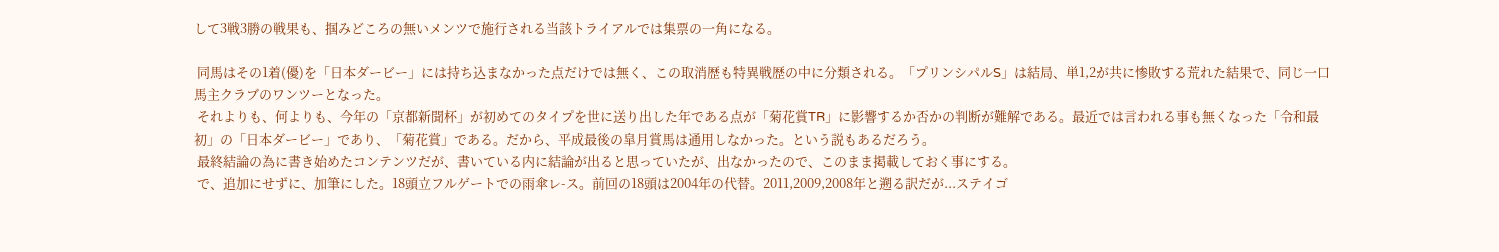して3戦3勝の戦果も、掴みどころの無いメンツで施行される当該トライアルでは集票の一角になる。

 同馬はその1着(優)を「日本ダービー」には持ち込まなかった点だけでは無く、この取消歴も特異戦歴の中に分類される。「プリンシパルS」は結局、単1,2が共に惨敗する荒れた結果で、同じ一口馬主クラブのワンツーとなった。
 それよりも、何よりも、今年の「京都新聞杯」が初めてのタイプを世に送り出した年である点が「菊花賞TR」に影響するか否かの判断が難解である。最近では言われる事も無くなった「令和最初」の「日本ダービー」であり、「菊花賞」である。だから、平成最後の皐月賞馬は通用しなかった。という説もあるだろう。
 最終結論の為に書き始めたコンテンツだが、書いている内に結論が出ると思っていたが、出なかったので、このまま掲載しておく事にする。
 で、追加にせずに、加筆にした。18頭立フルゲートでの雨傘レ-ス。前回の18頭は2004年の代替。2011,2009,2008年と遡る訳だが...ステイゴ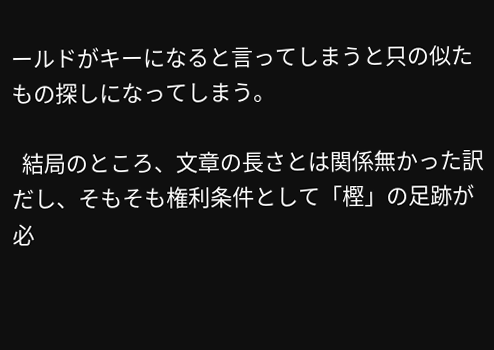ールドがキーになると言ってしまうと只の似たもの探しになってしまう。

  結局のところ、文章の長さとは関係無かった訳だし、そもそも権利条件として「樫」の足跡が必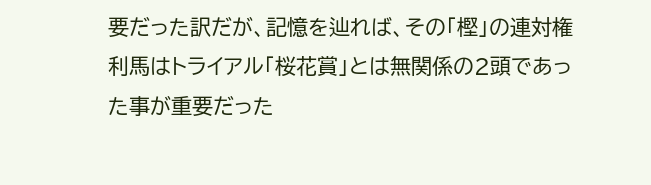要だった訳だが、記憶を辿れば、その「樫」の連対権利馬はトライアル「桜花賞」とは無関係の2頭であった事が重要だった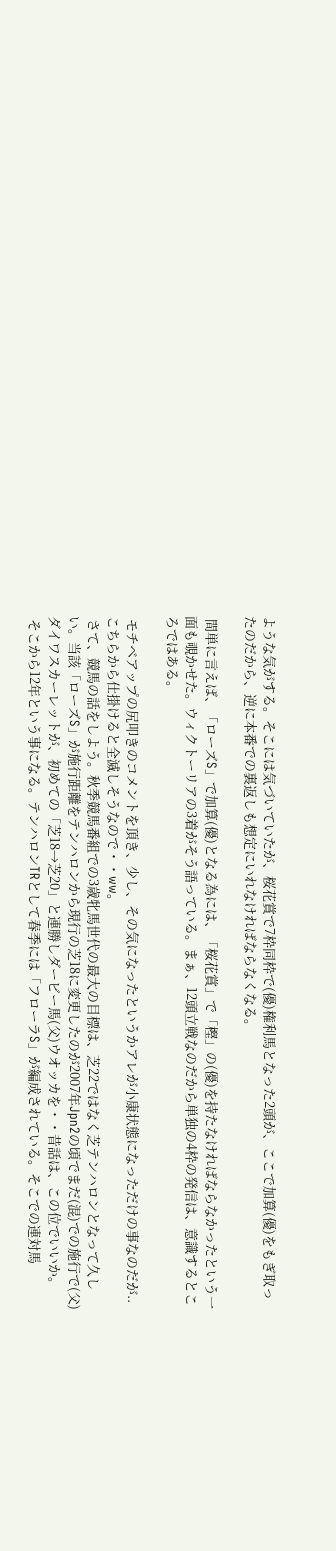ような気がする。そこには気づいていたが、桜花賞で7枠同枠で(優)権利馬となった2頭が、ここで加算(優)をもぎ取ったのだから、逆に本番での裏返しも想定にいれなければならなくなる。

 間単に言えば、「ローズS」で加算(優)となる為には、「桜花賞」で「樫」の(優)を持たなければならなかったという一面も覗かせた。ウィクトーリアの3着がそう語っている。まぁ、12頭立戦なのだから単独の4枠の発信は、意識するところではある。

 モチベアップの尻叩きのコメントを頂き、少し、その気になったというかアレが小康状態になっただけの事なのだが..こちらから仕掛けると全滅しそうなので・・ww。
 さて、競馬の話をしよう。秋季競馬番組での3歳牝馬世代の最大の目標は、芝22ではなく芝テンハロンとなって久しい。当該「ローズS」が施行距離をテンハロンから現行の芝18に変更したのが2007年Jpn2の頃でまだ(混)での施行で(父)ダイワスカーレットが、初めての「芝18→芝20」と連勝しダービー馬(父)ウオッカを・・昔話は、この位でいいか。
 そこから12年という事になる。テンハロンTRとして春季には「フローラS」が編成されている。そこでの連対馬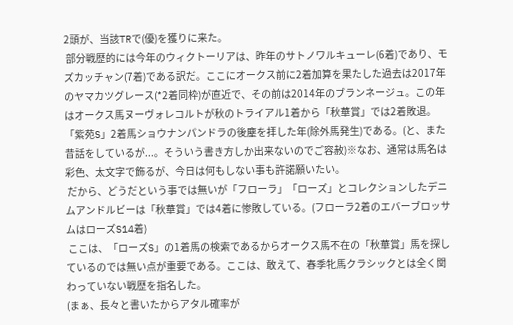2頭が、当該TRで(優)を獲りに来た。
 部分戦歴的には今年のウィクトーリアは、昨年のサトノワルキューレ(6着)であり、モズカッチャン(7着)である訳だ。ここにオークス前に2着加算を果たした過去は2017年のヤマカツグレース(*2着同枠)が直近で、その前は2014年のブランネージュ。この年はオークス馬ヌーヴォレコルトが秋のトライアル1着から「秋華賞」では2着敗退。「紫苑S」2着馬ショウナンパンドラの後塵を拝した年(除外馬発生)である。(と、また昔話をしているが...。そういう書き方しか出来ないのでご容赦)※なお、通常は馬名は彩色、太文字で飾るが、今日は何もしない事も許諾願いたい。
 だから、どうだという事では無いが「フローラ」「ローズ」とコレクションしたデニムアンドルビーは「秋華賞」では4着に惨敗している。(フローラ2着のエバーブロッサムはローズS14着)
 ここは、「ローズS」の1着馬の検索であるからオークス馬不在の「秋華賞」馬を探しているのでは無い点が重要である。ここは、敢えて、春季牝馬クラシックとは全く関わっていない戦歴を指名した。
(まぁ、長々と書いたからアタル確率が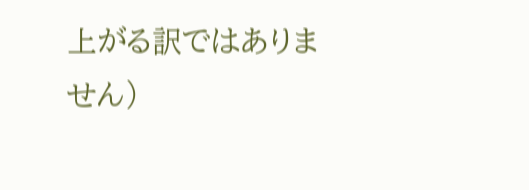上がる訳ではありません)